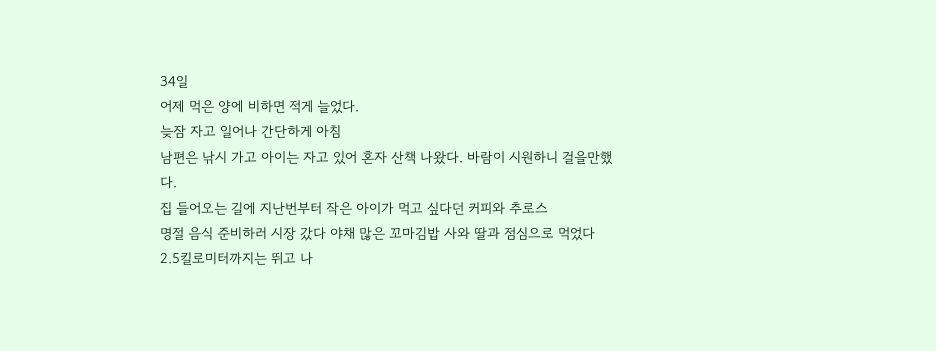34일
어제 먹은 양에 비하면 적게 늘었다.
늦잠 자고 일어나 간단하게 아침
남편은 낚시 가고 아이는 자고 있어 혼자 산책 나왔다. 바람이 시원하니 걸을만했다.
집 들어오는 길에 지난번부터 작은 아이가 먹고 싶다던 커피와 추로스
명절 음식 준비하러 시장 갔다 야채 많은 꼬마김밥 사와 딸과 점심으로 먹었다
2.5킬로미터까지는 뛰고 나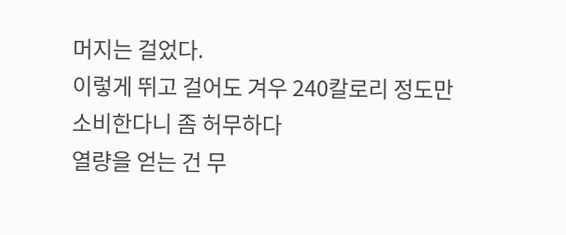머지는 걸었다.
이렇게 뛰고 걸어도 겨우 240칼로리 정도만 소비한다니 좀 허무하다
열량을 얻는 건 무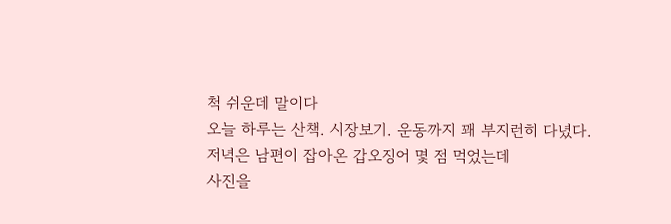척 쉬운데 말이다
오늘 하루는 산책. 시장보기. 운동까지 꽤 부지런히 다녔다.
저녁은 남편이 잡아온 갑오징어 몇 점 먹었는데
사진을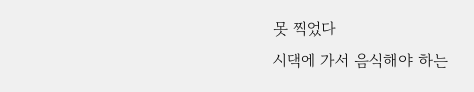못 찍었다
시댁에 가서 음식해야 하는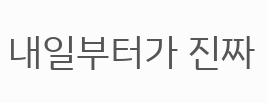내일부터가 진짜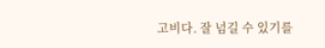고비다. 잘 넘길 수 있기를